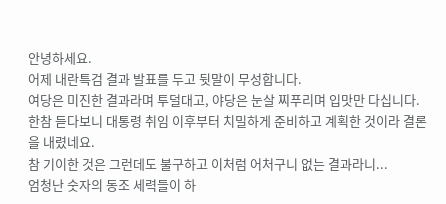안녕하세요.
어제 내란특검 결과 발표를 두고 뒷말이 무성합니다.
여당은 미진한 결과라며 투덜대고, 야당은 눈살 찌푸리며 입맛만 다십니다.
한참 듣다보니 대통령 취임 이후부터 치밀하게 준비하고 계획한 것이라 결론을 내렸네요.
참 기이한 것은 그런데도 불구하고 이처럼 어처구니 없는 결과라니...
엄청난 숫자의 동조 세력들이 하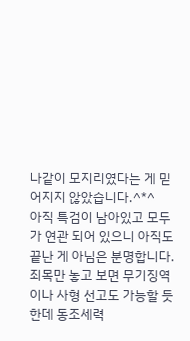나같이 모지리였다는 게 믿어지지 않았습니다.^*^
아직 특검이 남아있고 모두가 연관 되어 있으니 아직도 끝난 게 아님은 분명합니다.
죄목만 놓고 보면 무기징역이나 사형 선고도 가능할 듯한데 동조세력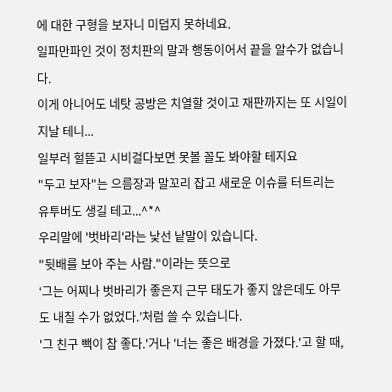에 대한 구형을 보자니 미덥지 못하네요.
일파만파인 것이 정치판의 말과 행동이어서 끝을 알수가 없습니다.
이게 아니어도 네탓 공방은 치열할 것이고 재판까지는 또 시일이 지날 테니...
일부러 헐뜯고 시비걸다보면 못볼 꼴도 봐야할 테지요
"두고 보자"는 으름장과 말꼬리 잡고 새로운 이슈를 터트리는 유투버도 생길 테고...^*^
우리말에 '벗바리'라는 낯선 낱말이 있습니다.
"뒷배를 보아 주는 사람."이라는 뜻으로
‘그는 어찌나 벗바리가 좋은지 근무 태도가 좋지 않은데도 아무도 내칠 수가 없었다.’처럼 쓸 수 있습니다.
'그 친구 빽이 참 좋다.'거나 '너는 좋은 배경을 가졌다.'고 할 때,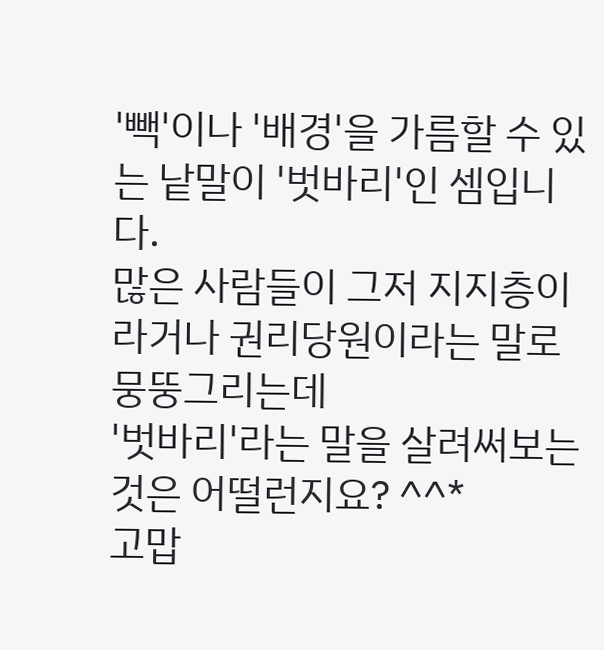'빽'이나 '배경'을 가름할 수 있는 낱말이 '벗바리'인 셈입니다.
많은 사람들이 그저 지지층이라거나 권리당원이라는 말로 뭉뚱그리는데
'벗바리'라는 말을 살려써보는 것은 어떨런지요? ^^*
고맙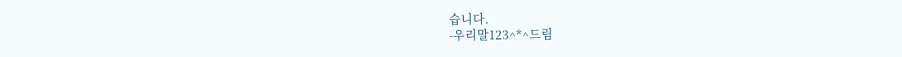습니다.
-우리말123^*^드림